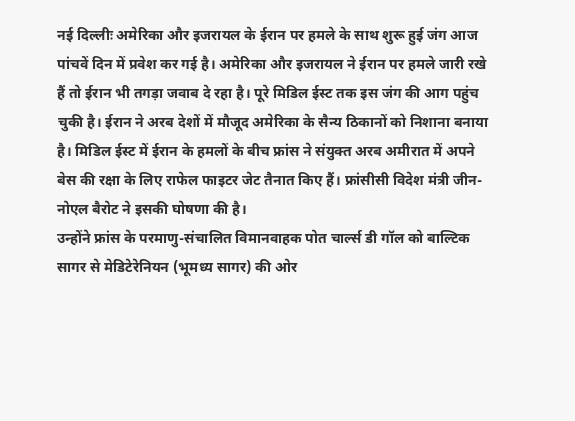नई दिल्लीः अमेरिका और इजरायल के ईरान पर हमले के साथ शुरू हुई जंग आज पांचवें दिन में प्रवेश कर गई है। अमेरिका और इजरायल ने ईरान पर हमले जारी रखे हैं तो ईरान भी तगड़ा जवाब दे रहा है। पूरे मिडिल ईस्ट तक इस जंग की आग पहुंच चुकी है। ईरान ने अरब देशों में मौजूद अमेरिका के सैन्य ठिकानों को निशाना बनाया है। मिडिल ईस्ट में ईरान के हमलों के बीच फ्रांस ने संयुक्त अरब अमीरात में अपने बेस की रक्षा के लिए राफेल फाइटर जेट तैनात किए हैं। फ्रांसीसी विदेश मंत्री जीन-नोएल बैरोट ने इसकी घोषणा की है।
उन्होंने फ्रांस के परमाणु-संचालित विमानवाहक पोत चार्ल्स डी गॉल को बाल्टिक सागर से मेडिटेरेनियन (भूमध्य सागर) की ओर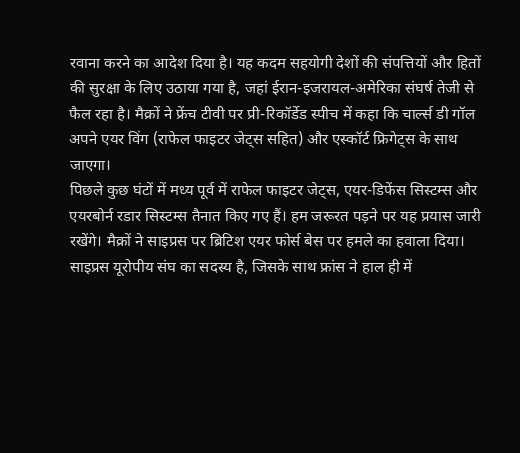रवाना करने का आदेश दिया है। यह कदम सहयोगी देशों की संपत्तियों और हितों की सुरक्षा के लिए उठाया गया है, जहां ईरान-इजरायल-अमेरिका संघर्ष तेजी से फैल रहा है। मैक्रों ने फ्रेंच टीवी पर प्री-रिकॉर्डेड स्पीच में कहा कि चार्ल्स डी गॉल अपने एयर विंग (राफेल फाइटर जेट्स सहित) और एस्कॉर्ट फ्रिगेट्स के साथ जाएगा।
पिछले कुछ घंटों में मध्य पूर्व में राफेल फाइटर जेट्स, एयर-डिफेंस सिस्टम्स और एयरबोर्न रडार सिस्टम्स तैनात किए गए हैं। हम जरूरत पड़ने पर यह प्रयास जारी रखेंगे। मैक्रों ने साइप्रस पर ब्रिटिश एयर फोर्स बेस पर हमले का हवाला दिया। साइप्रस यूरोपीय संघ का सदस्य है, जिसके साथ फ्रांस ने हाल ही में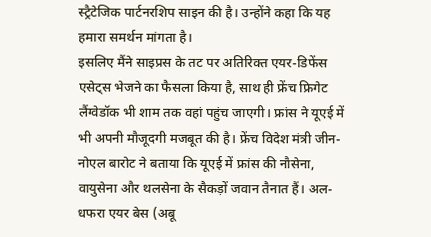स्ट्रैटेजिक पार्टनरशिप साइन की है। उन्होंने कहा कि यह हमारा समर्थन मांगता है।
इसलिए मैंने साइप्रस के तट पर अतिरिक्त एयर-डिफेंस एसेट्स भेजने का फैसला किया है, साथ ही फ्रेंच फ्रिगेट लैंग्वेडॉक भी शाम तक वहां पहुंच जाएगी। फ्रांस ने यूएई में भी अपनी मौजूदगी मजबूत की है। फ्रेंच विदेश मंत्री जीन-नोएल बारोट ने बताया कि यूएई में फ्रांस की नौसेना, वायुसेना और थलसेना के सैकड़ों जवान तैनात हैं। अल-धफरा एयर बेस (अबू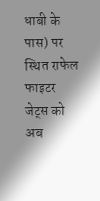धाबी के पास) पर स्थित राफेल फाइटर जेट्स को अब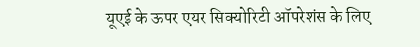यूएई के ऊपर एयर सिक्योरिटी ऑपरेशंस के लिए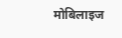मोबिलाइज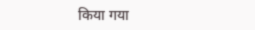किया गया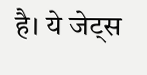है। ये जेट्स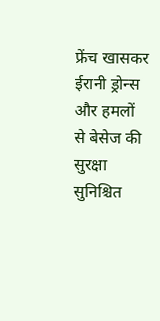फ्रेंच खासकर ईरानी ड्रोन्स और हमलों से बेसेज की सुरक्षा सुनिश्चित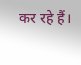कर रहे हैं।